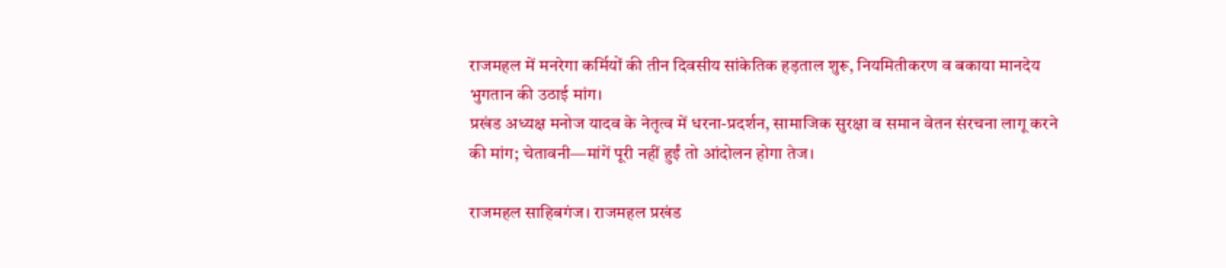राजमहल में मनरेगा कर्मियों की तीन दिवसीय सांकेतिक हड़ताल शुरू, नियमितीकरण व बकाया मानदेय भुगतान की उठाई मांग।
प्रखंड अध्यक्ष मनोज यादव के नेतृत्व में धरना-प्रदर्शन, सामाजिक सुरक्षा व समान वेतन संरचना लागू करने की मांग; चेतावनी—मांगें पूरी नहीं हुईं तो आंदोलन होगा तेज।

राजमहल साहिबगंज। राजमहल प्रखंड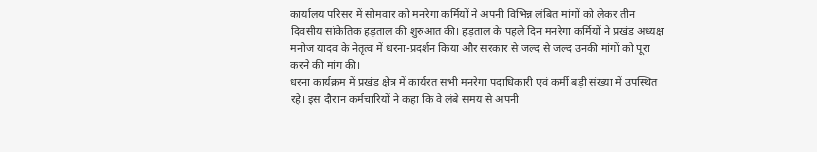कार्यालय परिसर में सोमवार को मनरेगा कर्मियों ने अपनी विभिन्न लंबित मांगों को लेकर तीन दिवसीय सांकेतिक हड़ताल की शुरुआत की। हड़ताल के पहले दिन मनरेगा कर्मियों ने प्रखंड अध्यक्ष मनोज यादव के नेतृत्व में धरना-प्रदर्शन किया और सरकार से जल्द से जल्द उनकी मांगों को पूरा करने की मांग की।
धरना कार्यक्रम में प्रखंड क्षेत्र में कार्यरत सभी मनरेगा पदाधिकारी एवं कर्मी बड़ी संख्या में उपस्थित रहे। इस दौरान कर्मचारियों ने कहा कि वे लंबे समय से अपनी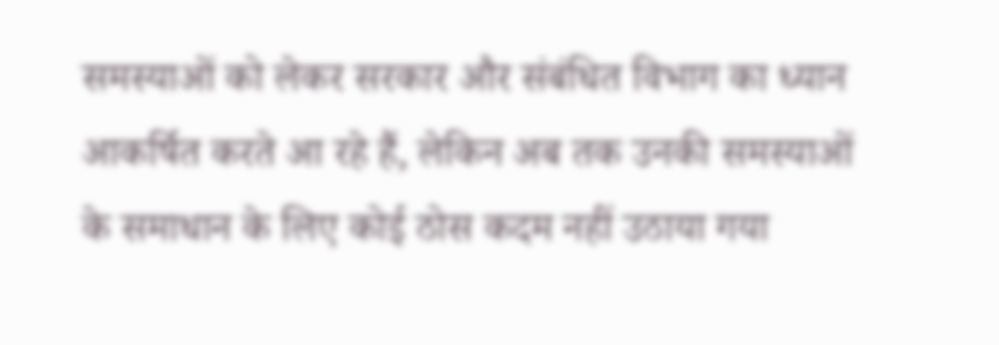समस्याओं को लेकर सरकार और संबंधित विभाग का ध्यान आकर्षित करते आ रहे हैं, लेकिन अब तक उनकी समस्याओं के समाधान के लिए कोई ठोस कदम नहीं उठाया गया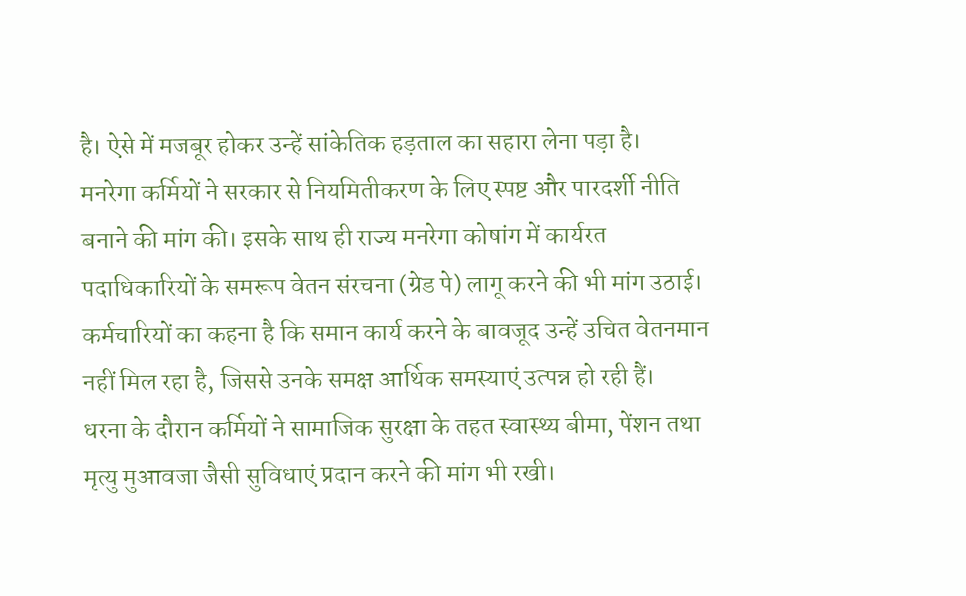है। ऐसे में मजबूर होकर उन्हें सांकेतिक हड़ताल का सहारा लेना पड़ा है।
मनरेगा कर्मियों ने सरकार से नियमितीकरण के लिए स्पष्ट और पारदर्शी नीति बनाने की मांग की। इसके साथ ही राज्य मनरेगा कोषांग में कार्यरत पदाधिकारियों के समरूप वेतन संरचना (ग्रेड पे) लागू करने की भी मांग उठाई। कर्मचारियों का कहना है कि समान कार्य करने के बावजूद उन्हें उचित वेतनमान नहीं मिल रहा है, जिससे उनके समक्ष आर्थिक समस्याएं उत्पन्न हो रही हैं।
धरना के दौरान कर्मियों ने सामाजिक सुरक्षा के तहत स्वास्थ्य बीमा, पेंशन तथा मृत्यु मुआवजा जैसी सुविधाएं प्रदान करने की मांग भी रखी।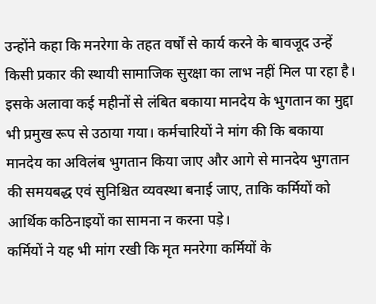उन्होंने कहा कि मनरेगा के तहत वर्षों से कार्य करने के बावजूद उन्हें किसी प्रकार की स्थायी सामाजिक सुरक्षा का लाभ नहीं मिल पा रहा है।
इसके अलावा कई महीनों से लंबित बकाया मानदेय के भुगतान का मुद्दा भी प्रमुख रूप से उठाया गया। कर्मचारियों ने मांग की कि बकाया मानदेय का अविलंब भुगतान किया जाए और आगे से मानदेय भुगतान की समयबद्ध एवं सुनिश्चित व्यवस्था बनाई जाए, ताकि कर्मियों को आर्थिक कठिनाइयों का सामना न करना पड़े।
कर्मियों ने यह भी मांग रखी कि मृत मनरेगा कर्मियों के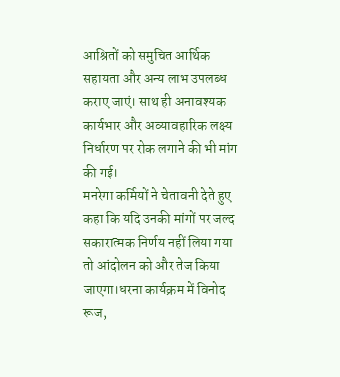आश्रितों को समुचित आर्थिक सहायता और अन्य लाभ उपलब्ध कराए जाएं। साथ ही अनावश्यक कार्यभार और अव्यावहारिक लक्ष्य निर्धारण पर रोक लगाने की भी मांग की गई।
मनरेगा कर्मियों ने चेतावनी देते हुए कहा कि यदि उनकी मांगों पर जल्द सकारात्मक निर्णय नहीं लिया गया तो आंदोलन को और तेज किया जाएगा।धरना कार्यक्रम में विनोद रूज,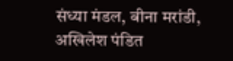संध्या मंडल, बीना मरांडी, अखिलेश पंडित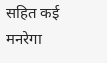सहित कई मनरेगा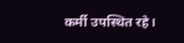कर्मी उपस्थित रहे।